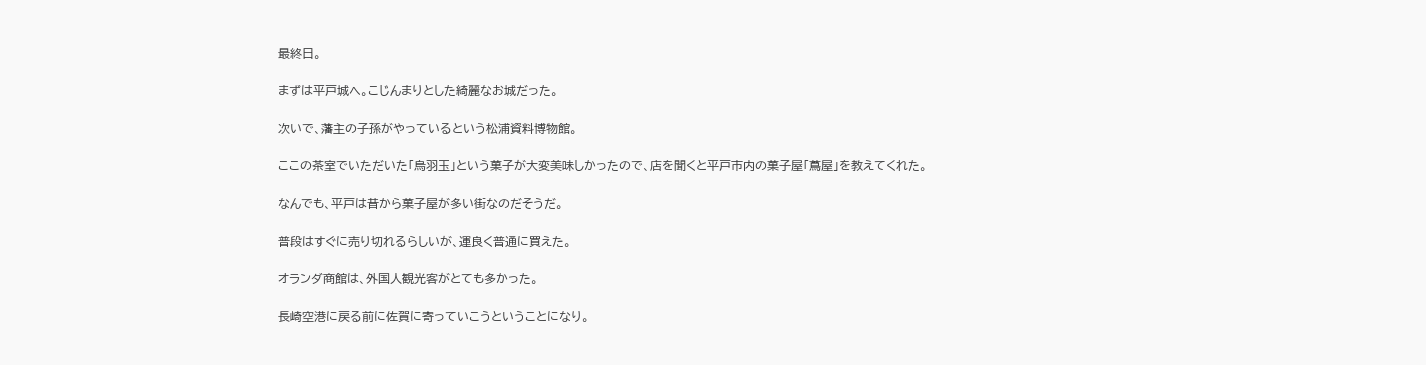最終日。

まずは平戸城へ。こじんまりとした綺麗なお城だった。

次いで、藩主の子孫がやっているという松浦資料博物館。

ここの茶室でいただいた「烏羽玉」という菓子が大変美味しかったので、店を聞くと平戸市内の菓子屋「蔦屋」を教えてくれた。

なんでも、平戸は昔から菓子屋が多い街なのだそうだ。

普段はすぐに売り切れるらしいが、運良く普通に買えた。

オランダ商館は、外国人観光客がとても多かった。

長崎空港に戻る前に佐賀に寄っていこうということになり。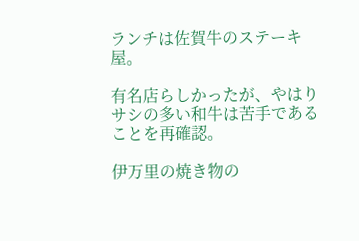ランチは佐賀牛のステーキ屋。

有名店らしかったが、やはりサシの多い和牛は苦手であることを再確認。

伊万里の焼き物の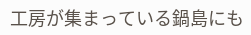工房が集まっている鍋島にも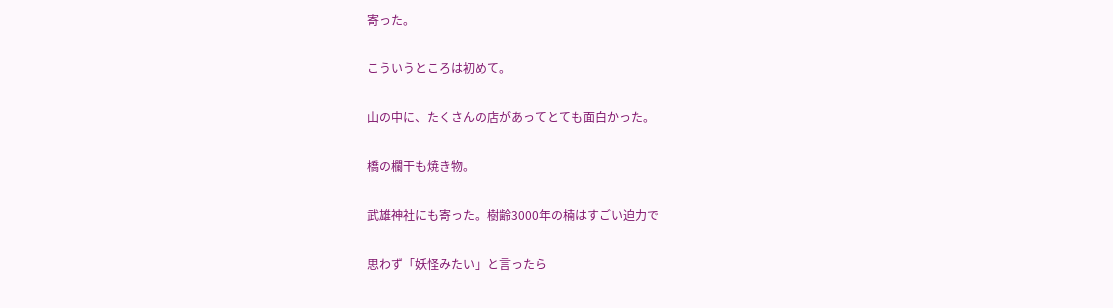寄った。

こういうところは初めて。

山の中に、たくさんの店があってとても面白かった。

橋の欄干も焼き物。

武雄神社にも寄った。樹齢3000年の楠はすごい迫力で

思わず「妖怪みたい」と言ったら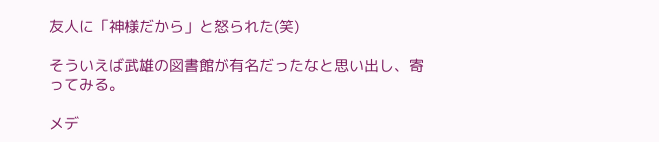友人に「神様だから」と怒られた(笑)

そういえば武雄の図書館が有名だったなと思い出し、寄ってみる。

メデ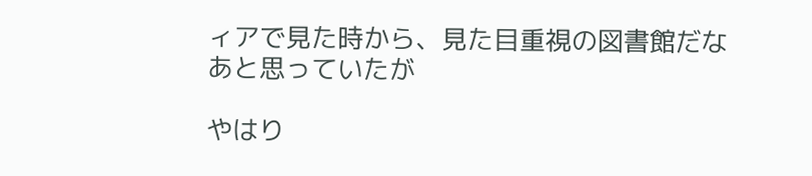ィアで見た時から、見た目重視の図書館だなあと思っていたが

やはり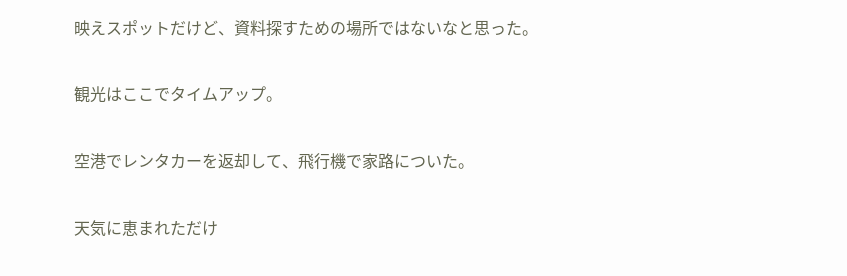映えスポットだけど、資料探すための場所ではないなと思った。

観光はここでタイムアップ。

空港でレンタカーを返却して、飛行機で家路についた。

天気に恵まれただけ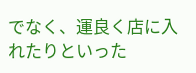でなく、運良く店に入れたりといった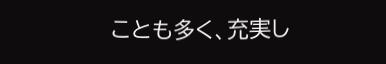ことも多く、充実し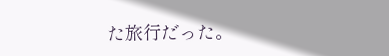た旅行だった。